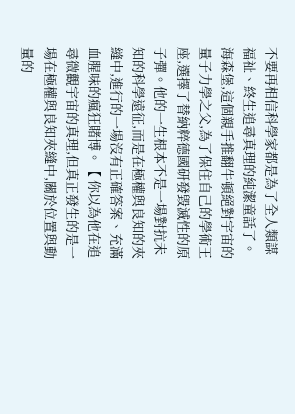不要再相信科學家都是為了全人類謀福祉、終生追尋真理的純潔童話了。海森堡,這個親手推翻牛頓絕對宇宙的量子力學之父,為了保住自己的學術王座,選擇了替納粹德國研發毀滅性的原子彈。他的一生根本不是一場對抗未知的科學遠征,而是在極權與良知的夾縫中,進行的一場沒有正確答案、充滿血腥味的瘋狂賭博。【 你以為他在追尋微觀宇宙的真理,但真正發生的是一場在極權與良知夾縫中,關於位置與動量的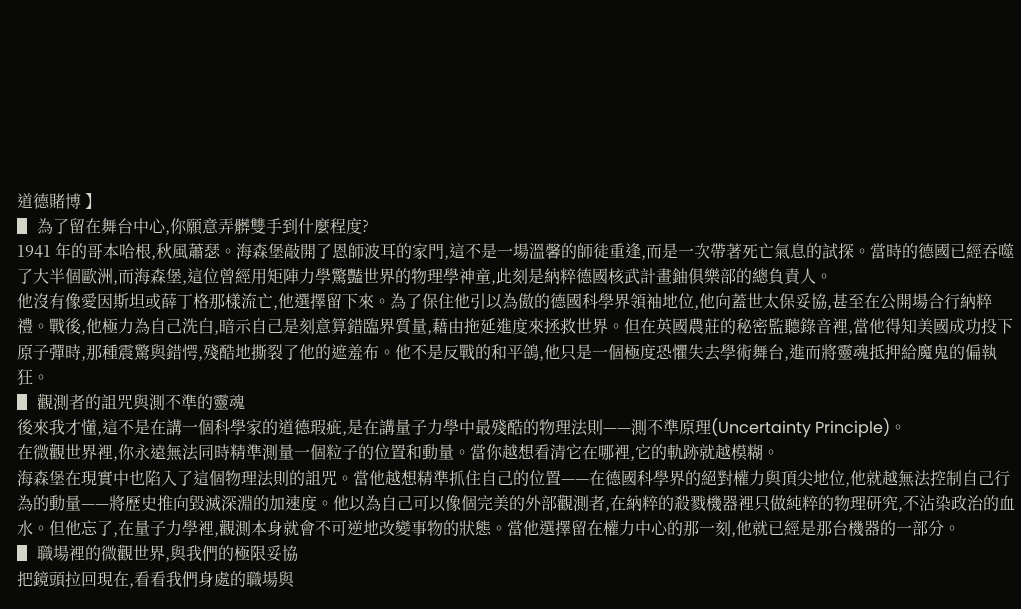道德賭博 】
▋ 為了留在舞台中心,你願意弄髒雙手到什麼程度?
1941 年的哥本哈根,秋風蕭瑟。海森堡敲開了恩師波耳的家門,這不是一場溫馨的師徒重逢,而是一次帶著死亡氣息的試探。當時的德國已經吞噬了大半個歐洲,而海森堡,這位曾經用矩陣力學驚豔世界的物理學神童,此刻是納粹德國核武計畫鈾俱樂部的總負責人。
他沒有像愛因斯坦或薛丁格那樣流亡,他選擇留下來。為了保住他引以為傲的德國科學界領袖地位,他向蓋世太保妥協,甚至在公開場合行納粹禮。戰後,他極力為自己洗白,暗示自己是刻意算錯臨界質量,藉由拖延進度來拯救世界。但在英國農莊的秘密監聽錄音裡,當他得知美國成功投下原子彈時,那種震驚與錯愕,殘酷地撕裂了他的遮羞布。他不是反戰的和平鴿,他只是一個極度恐懼失去學術舞台,進而將靈魂抵押給魔鬼的偏執狂。
▋ 觀測者的詛咒與測不準的靈魂
後來我才懂,這不是在講一個科學家的道德瑕疵,是在講量子力學中最殘酷的物理法則——測不準原理(Uncertainty Principle)。
在微觀世界裡,你永遠無法同時精準測量一個粒子的位置和動量。當你越想看清它在哪裡,它的軌跡就越模糊。
海森堡在現實中也陷入了這個物理法則的詛咒。當他越想精準抓住自己的位置——在德國科學界的絕對權力與頂尖地位,他就越無法控制自己行為的動量——將歷史推向毀滅深淵的加速度。他以為自己可以像個完美的外部觀測者,在納粹的殺戮機器裡只做純粹的物理研究,不沾染政治的血水。但他忘了,在量子力學裡,觀測本身就會不可逆地改變事物的狀態。當他選擇留在權力中心的那一刻,他就已經是那台機器的一部分。
▋ 職場裡的微觀世界,與我們的極限妥協
把鏡頭拉回現在,看看我們身處的職場與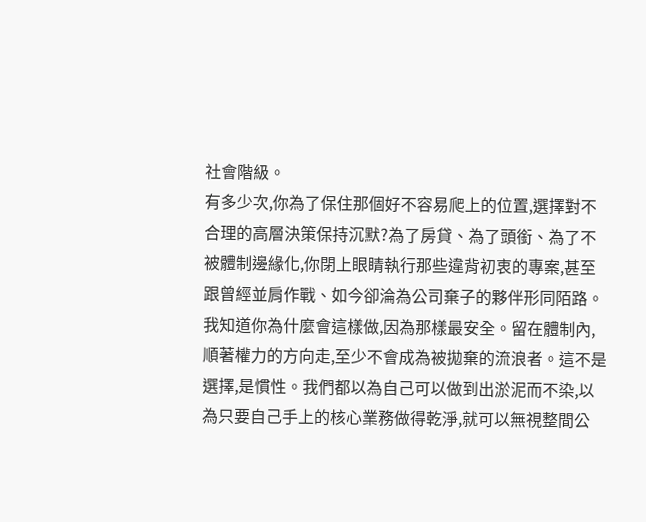社會階級。
有多少次,你為了保住那個好不容易爬上的位置,選擇對不合理的高層決策保持沉默?為了房貸、為了頭銜、為了不被體制邊緣化,你閉上眼睛執行那些違背初衷的專案,甚至跟曾經並肩作戰、如今卻淪為公司棄子的夥伴形同陌路。
我知道你為什麼會這樣做,因為那樣最安全。留在體制內,順著權力的方向走,至少不會成為被拋棄的流浪者。這不是選擇,是慣性。我們都以為自己可以做到出淤泥而不染,以為只要自己手上的核心業務做得乾淨,就可以無視整間公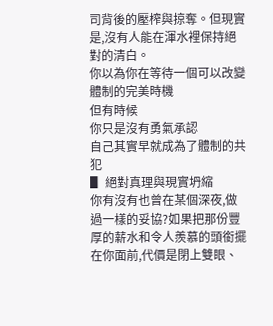司背後的壓榨與掠奪。但現實是,沒有人能在渾水裡保持絕對的清白。
你以為你在等待一個可以改變體制的完美時機
但有時候
你只是沒有勇氣承認
自己其實早就成為了體制的共犯
▋ 絕對真理與現實坍縮
你有沒有也曾在某個深夜,做過一樣的妥協?如果把那份豐厚的薪水和令人羨慕的頭銜擺在你面前,代價是閉上雙眼、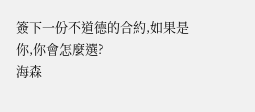簽下一份不道德的合約,如果是你,你會怎麼選?
海森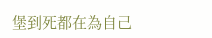堡到死都在為自己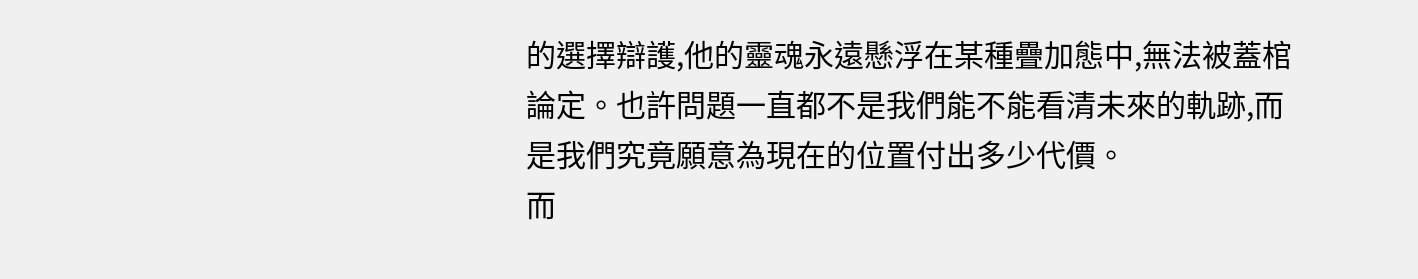的選擇辯護,他的靈魂永遠懸浮在某種疊加態中,無法被蓋棺論定。也許問題一直都不是我們能不能看清未來的軌跡,而是我們究竟願意為現在的位置付出多少代價。
而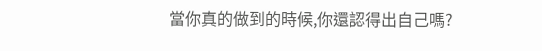當你真的做到的時候,你還認得出自己嗎?